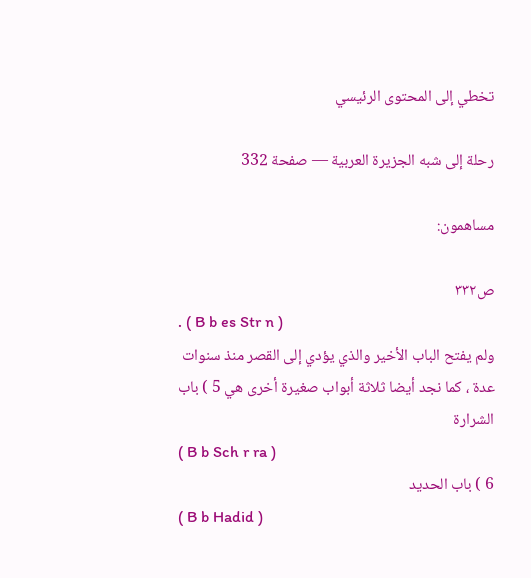تخطي إلى المحتوى الرئيسي

رحلة إلى شبه الجزيرة العربية — صفحة 332

مساهمون:

ص٣٣٢
. ( B b es Str n )
ولم يفتح الباب الأخير والذي يؤدي إلى القصر منذ سنوات عدة ، كما نجد أيضا ثلاثة أبواب صغيرة أخرى هي 5 ) باب الشرارة
( B b Sch r ra )
6 ) باب الحديد
( B b Hadid )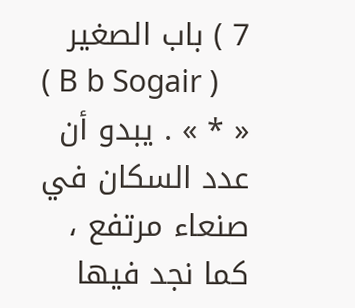7 ) باب الصغير
( B b Sogair )
« * » . يبدو أن عدد السكان في صنعاء مرتفع ، كما نجد فيها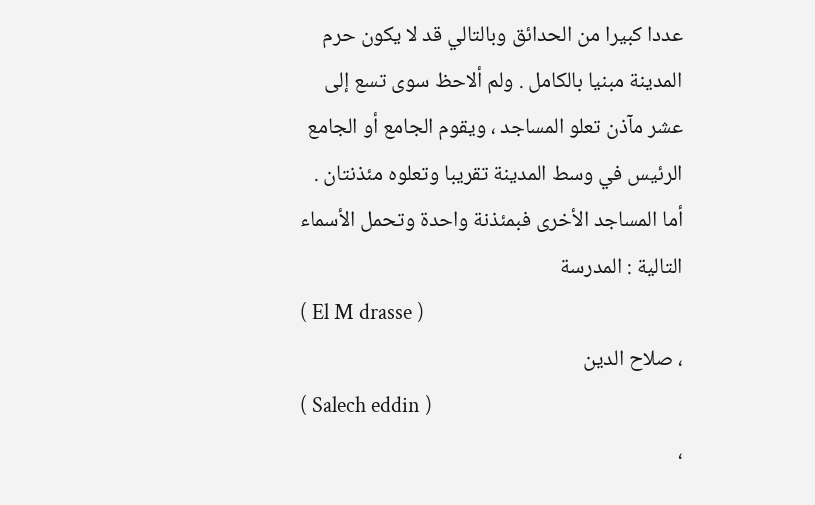عددا كبيرا من الحدائق وبالتالي قد لا يكون حرم المدينة مبنيا بالكامل . ولم ألاحظ سوى تسع إلى عشر مآذن تعلو المساجد ، ويقوم الجامع أو الجامع الرئيس في وسط المدينة تقريبا وتعلوه مئذنتان . أما المساجد الأخرى فبمئذنة واحدة وتحمل الأسماء التالية : المدرسة
( El M drasse )
، صلاح الدين
( Salech eddin )
،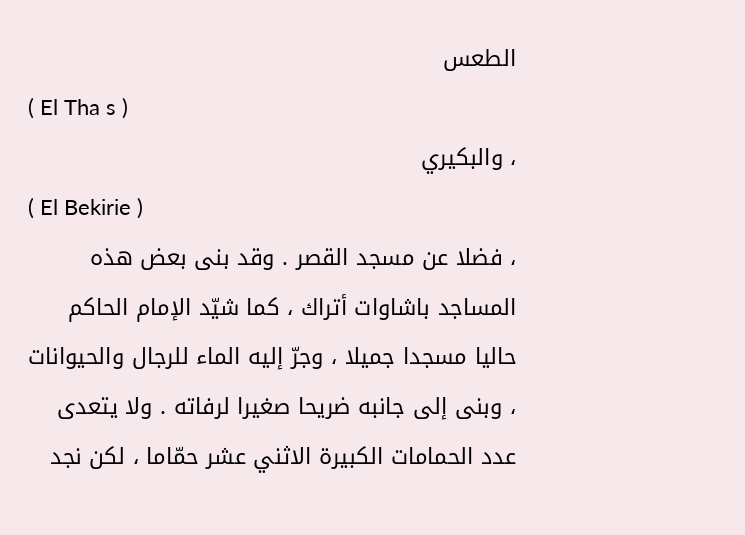الطعس
( El Tha s )
، والبكيري
( El Bekirie )
، فضلا عن مسجد القصر . وقد بنى بعض هذه المساجد باشاوات أتراك ، كما شيّد الإمام الحاكم حاليا مسجدا جميلا ، وجرّ إليه الماء للرجال والحيوانات ، وبنى إلى جانبه ضريحا صغيرا لرفاته . ولا يتعدى عدد الحمامات الكبيرة الاثني عشر حمّاما ، لكن نجد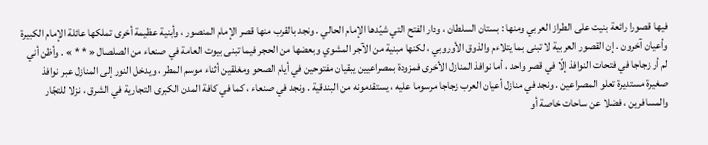فيها قصورا رائعة بنيت على الطراز العربي ومنها : بستان السلطان ، ودار الفتح التي شيّدها الإمام الحالي . ونجد بالقرب منها قصر الإمام المنصور ، وأبنية عظيمة أخرى تملكها عائلة الإمام الكبيرة وأعيان آخرون . إن القصور العربية لا تبنى بما يتلاءم والذوق الأوروبي ، لكنها مبنية من الآجر المشوي وبعضها من الحجر فيما تبنى بيوت العامة في صنعاء من الصلصال « * * » . وأظن أني لم أر زجاجا في فتحات النوافذ إلّا في قصر واحد ، أما نوافذ المنازل الأخرى فمزودة بمصراعيين يبقيان مفتوحين في أيام الصحو ومغلقين أثناء موسم المطر ، ويدخل النور إلى المنازل عبر نوافذ صغيرة مستديرة تعلو المصراعين . ونجد في منازل أعيان العرب زجاجا مرسوما عليه ، يستقدمونه من البندقية . ونجد في صنعاء ، كما في كافة المدن الكبرى التجارية في الشرق ، نزلا للتجّار والمسافرين ، فضلا عن ساحات خاصة أو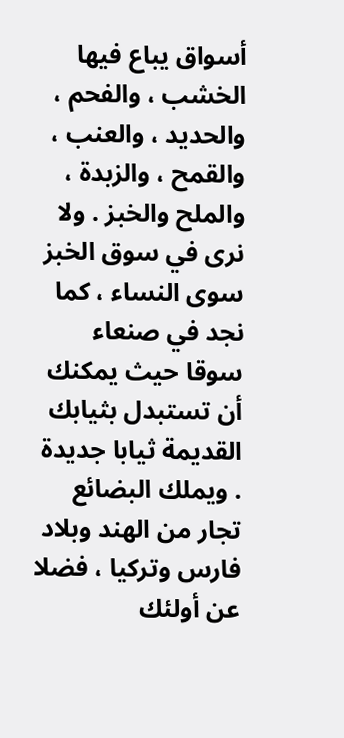أسواق يباع فيها الخشب ، والفحم ، والحديد ، والعنب ، والقمح ، والزبدة ، والملح والخبز . ولا نرى في سوق الخبز سوى النساء ، كما نجد في صنعاء سوقا حيث يمكنك أن تستبدل بثيابك القديمة ثيابا جديدة . ويملك البضائع تجار من الهند وبلاد فارس وتركيا ، فضلا عن أولئك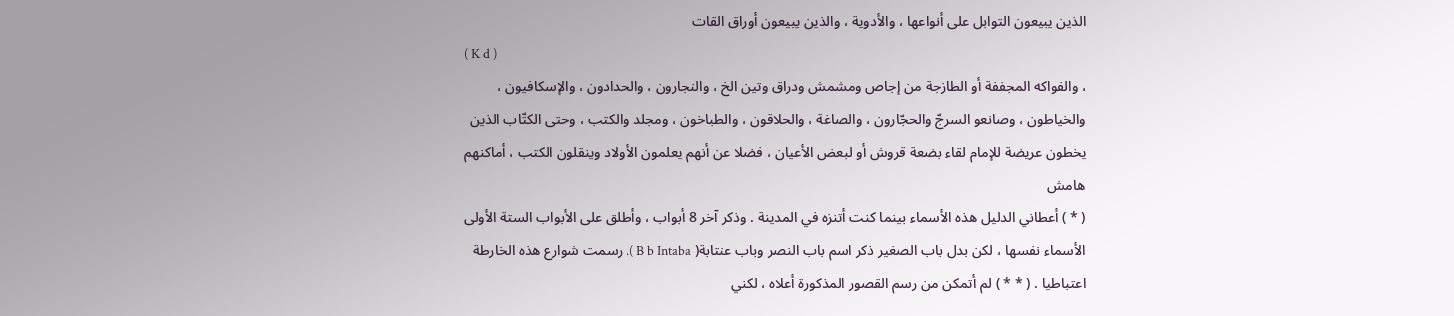الذين يبيعون التوابل على أنواعها ، والأدوية ، والذين يبيعون أوراق القات
( K d )
، والفواكه المجففة أو الطازجة من إجاص ومشمش ودراق وتين الخ ، والنجارون ، والحدادون ، والإسكافيون ، والخياطون ، وصانعو السرجّ والحجّارون ، والصاغة ، والحلاقون ، والطباخون ، ومجلد والكتب ، وحتى الكتّاب الذين يخطون عريضة للإمام لقاء بضعة قروش أو لبعض الأعيان ، فضلا عن أنهم يعلمون الأولاد وينقلون الكتب ، أماكنهم
هامش
( * ) أعطاني الدليل هذه الأسماء بينما كنت أتنزه في المدينة . وذكر آخر 8 أبواب ، وأطلق على الأبواب الستة الأولى الأسماء نفسها ، لكن بدل باب الصغير ذكر اسم باب النصر وباب عنتابة( B b Intaba ). رسمت شوارع هذه الخارطة اعتباطيا . ( * * ) لم أتمكن من رسم القصور المذكورة أعلاه ، لكني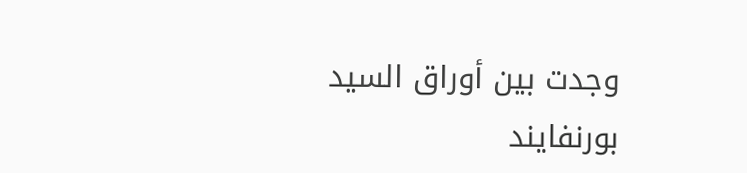وجدت بين أوراق السيد بورنفايند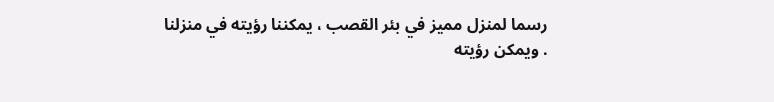رسما لمنزل مميز في بئر القصب ، يمكننا رؤيته في منزلنا . ويمكن رؤيته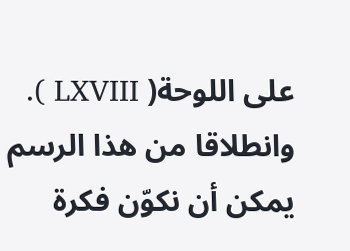على اللوحة( LXVIII ). وانطلاقا من هذا الرسم يمكن أن نكوّن فكرة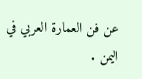عن فن العمارة العربي في اليمن .